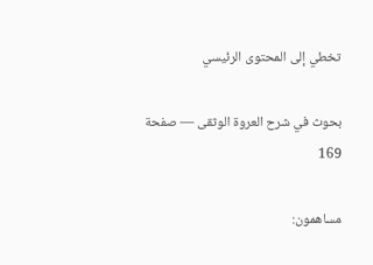تخطي إلى المحتوى الرئيسي

بحوث في شرح العروة الوثقى — صفحة 169

مساهمون: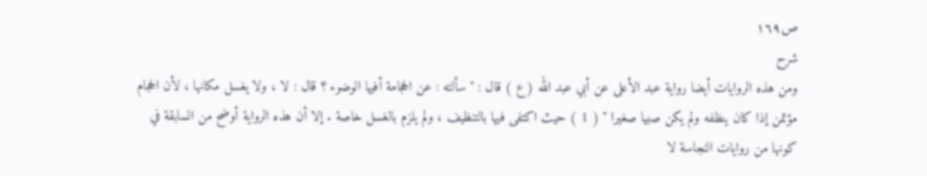ص١٦٩
شرح
ومن هذه الروايات أيضا رواية عبد الأعلى عن أبي عبد الله ( ع ) قال : " سألته : عن الحجامة أفيها الوضوء ؟ قال : لا ، ولا يغسل مكانها ، لأن الحجام مؤتمن إذا كان ينظفه ولم يكن صبيا صغيرا " ( 1 ) حيث اكتفى فيها بالتنظيف ، ولم يلزم بالغسل خاصة . إلا أن هذه الرواية أوضح من السابقة في كونها من روايات النجاسة لا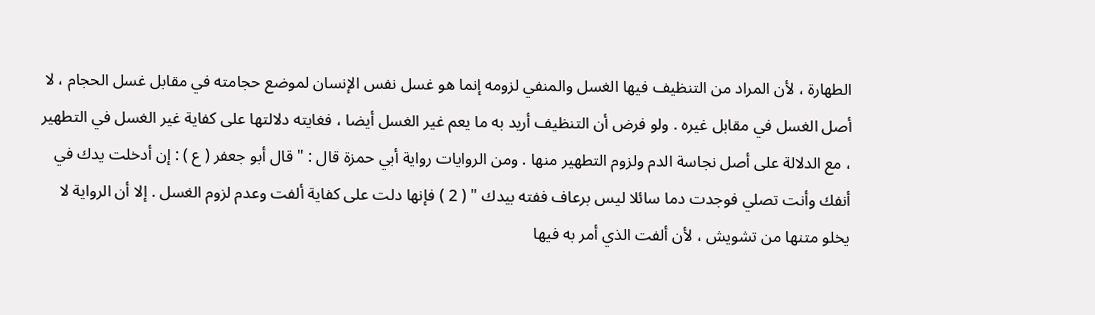الطهارة ، لأن المراد من التنظيف فيها الغسل والمنفي لزومه إنما هو غسل نفس الإنسان لموضع حجامته في مقابل غسل الحجام ، لا أصل الغسل في مقابل غيره . ولو فرض أن التنظيف أريد به ما يعم غير الغسل أيضا ، فغايته دلالتها على كفاية غير الغسل في التطهير ، مع الدلالة على أصل نجاسة الدم ولزوم التطهير منها . ومن الروايات رواية أبي حمزة قال : " قال أبو جعفر ( ع ) : إن أدخلت يدك في أنفك وأنت تصلي فوجدت دما سائلا ليس برعاف ففته بيدك " ( 2 ) فإنها دلت على كفاية ألفت وعدم لزوم الغسل . إلا أن الرواية لا يخلو متنها من تشويش ، لأن ألفت الذي أمر به فيها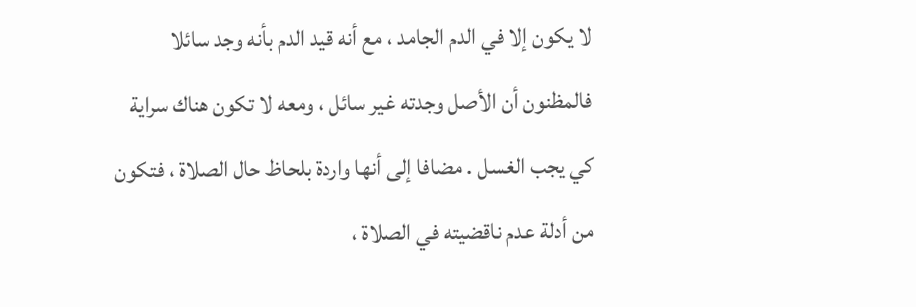لا يكون إلا في الدم الجامد ، مع أنه قيد الدم بأنه وجد سائلا فالمظنون أن الأصل وجدته غير سائل ، ومعه لا تكون هناك سراية كي يجب الغسل . مضافا إلى أنها واردة بلحاظ حال الصلاة ، فتكون من أدلة عدم ناقضيته في الصلاة ،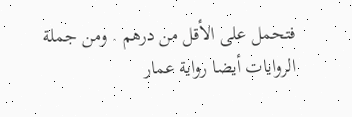فتحمل على الأقل من درهم . ومن جملة الروايات أيضا رواية عمار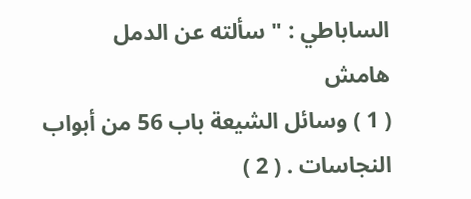الساباطي : " سألته عن الدمل
هامش
( 1 ) وسائل الشيعة باب 56 من أبواب النجاسات . ( 2 )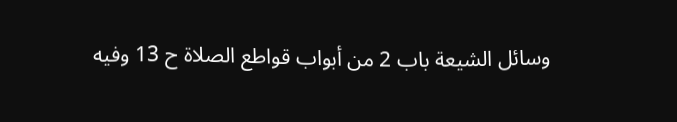وسائل الشيعة باب 2 من أبواب قواطع الصلاة ح 13 وفيه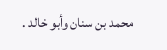محمد بن سنان وأبو خالد .